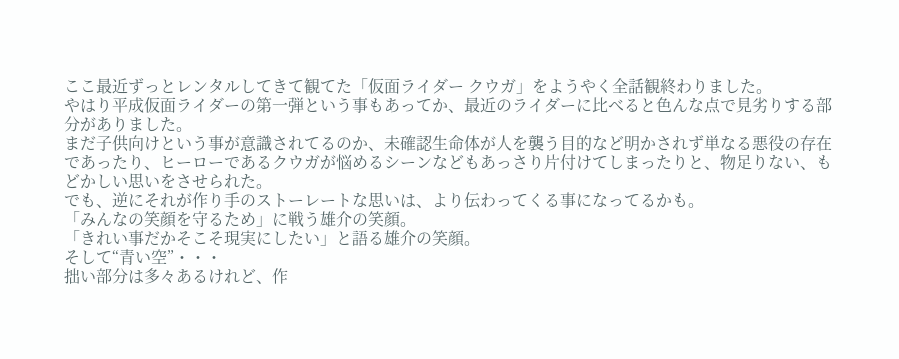ここ最近ずっとレンタルしてきて観てた「仮面ライダー クウガ」をようやく全話観終わりました。
やはり平成仮面ライダーの第一弾という事もあってか、最近のライダーに比べると色んな点で見劣りする部分がありました。
まだ子供向けという事が意識されてるのか、未確認生命体が人を襲う目的など明かされず単なる悪役の存在であったり、ヒーローであるクウガが悩めるシーンなどもあっさり片付けてしまったりと、物足りない、もどかしい思いをさせられた。
でも、逆にそれが作り手のストーレートな思いは、より伝わってくる事になってるかも。
「みんなの笑顔を守るため」に戦う雄介の笑顔。
「きれい事だかそこそ現実にしたい」と語る雄介の笑顔。
そして“青い空”・・・
拙い部分は多々あるけれど、作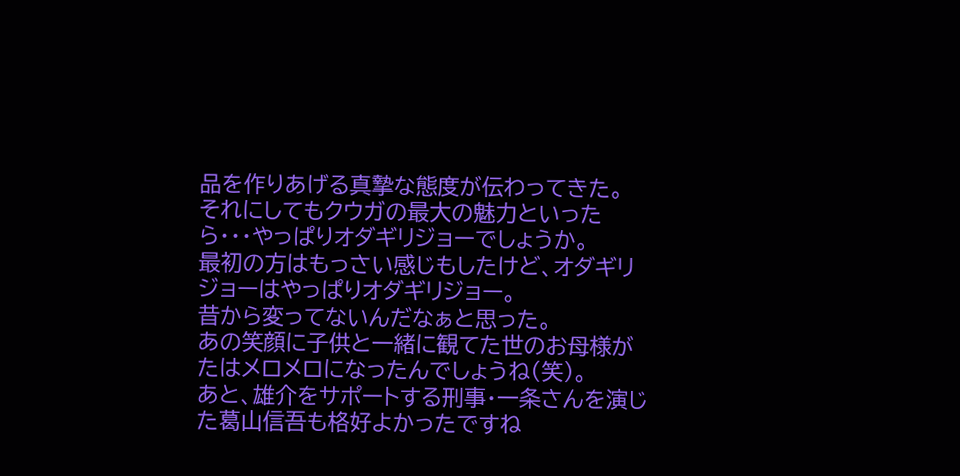品を作りあげる真摯な態度が伝わってきた。
それにしてもクウガの最大の魅力といったら・・・やっぱりオダギリジョーでしょうか。
最初の方はもっさい感じもしたけど、オダギリジョーはやっぱりオダギリジョー。
昔から変ってないんだなぁと思った。
あの笑顔に子供と一緒に観てた世のお母様がたはメロメロになったんでしょうね(笑)。
あと、雄介をサポートする刑事・一条さんを演じた葛山信吾も格好よかったですね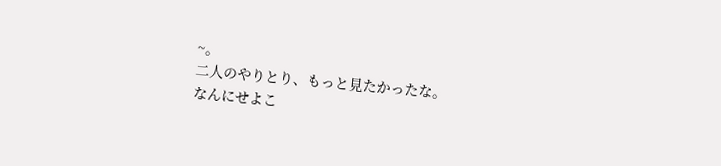~。
二人のやりとり、もっと見たかったな。
なんにせよこ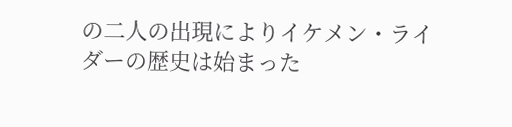の二人の出現によりイケメン・ライダーの歴史は始まった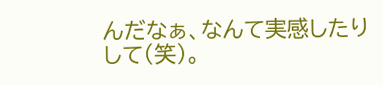んだなぁ、なんて実感したりして(笑)。